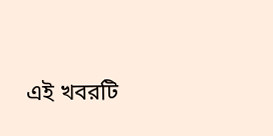এই খবরটি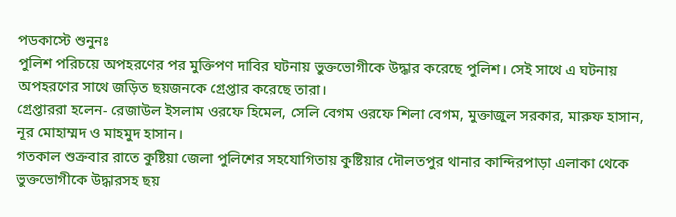পডকাস্টে শুনুনঃ
পুলিশ পরিচয়ে অপহরণের পর মুক্তিপণ দাবির ঘটনায় ভুক্তভোগীকে উদ্ধার করেছে পুলিশ। সেই সাথে এ ঘটনায় অপহরণের সাথে জড়িত ছয়জনকে গ্রেপ্তার করেছে তারা।
গ্রেপ্তাররা হলেন- রেজাউল ইসলাম ওরফে হিমেল, সেলি বেগম ওরফে শিলা বেগম, মুক্তাজুল সরকার, মারুফ হাসান, নূর মোহাম্মদ ও মাহমুদ হাসান।
গতকাল শুক্রবার রাতে কুষ্টিয়া জেলা পুলিশের সহযোগিতায় কুষ্টিয়ার দৌলতপুর থানার কান্দিরপাড়া এলাকা থেকে ভুক্তভোগীকে উদ্ধারসহ ছয়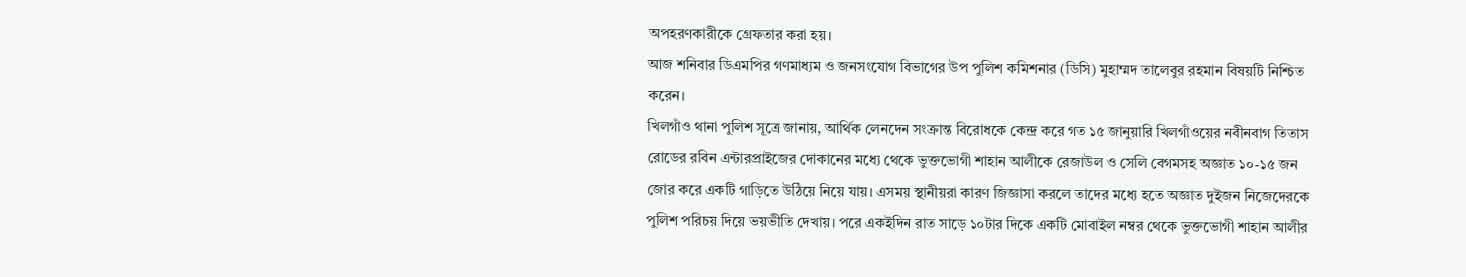অপহরণকারীকে গ্রেফতার করা হয়।
আজ শনিবার ডিএমপির গণমাধ্যম ও জনসংযোগ বিভাগের উপ পুলিশ কমিশনার (ডিসি) মুহাম্মদ তালেবুর রহমান বিষয়টি নিশ্চিত করেন।
খিলগাঁও থানা পুলিশ সূত্রে জানায়, আর্থিক লেনদেন সংক্রান্ত বিরোধকে কেন্দ্র করে গত ১৫ জানুয়ারি খিলগাঁওয়ের নবীনবাগ তিতাস রোডের রবিন এন্টারপ্রাইজের দোকানের মধ্যে থেকে ভুক্তভোগী শাহান আলীকে রেজাউল ও সেলি বেগমসহ অজ্ঞাত ১০-১৫ জন জোর করে একটি গাড়িতে উঠিয়ে নিয়ে যায়। এসময় স্থানীয়রা কারণ জিজ্ঞাসা করলে তাদের মধ্যে হতে অজ্ঞাত দুইজন নিজেদেরকে পুলিশ পরিচয় দিয়ে ভয়ভীতি দেখায়। পরে একইদিন রাত সাড়ে ১০টার দিকে একটি মোবাইল নম্বর থেকে ভুক্তভোগী শাহান আলীর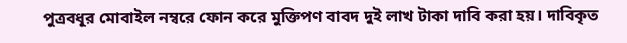পুত্রবধূর মোবাইল নম্বরে ফোন করে মুক্তিপণ বাবদ দুই লাখ টাকা দাবি করা হয়। দাবিকৃত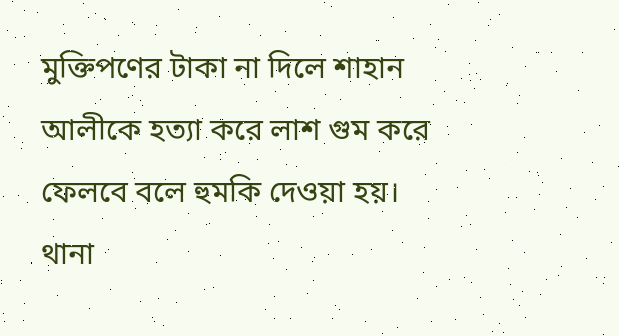মুক্তিপণের টাকা না দিলে শাহান আলীকে হত্যা করে লাশ গুম করে ফেলবে বলে হুমকি দেওয়া হয়।
থানা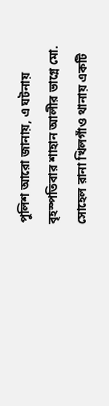পুলিশ আরো জানায়, এ ঘটনায় বৃহস্পতিবার শাহান আলীর ভাগ্নে মো. সোহেল রানা খিলগাঁও থানায় একটি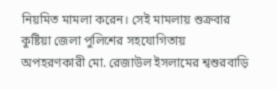নিয়মিত মামলা করেন। সেই মামলায় শুক্রবার কুষ্টিয়া জেলা পুলিশের সহযোগিতায় অপহরণকারী মো. রেজাউল ইসলামের শ্বশুরবাড়ি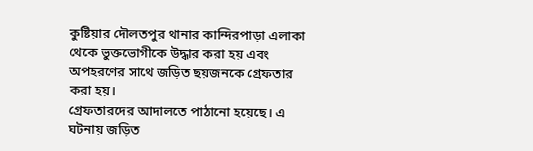কুষ্টিয়ার দৌলতপুর থানার কান্দিরপাড়া এলাকা থেকে ভুক্তভোগীকে উদ্ধার করা হয় এবং অপহরণের সাথে জড়িত ছয়জনকে গ্রেফতার করা হয়।
গ্রেফতারদের আদালতে পাঠানো হয়েছে। এ ঘটনায় জড়িত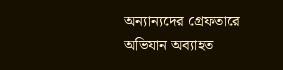অন্যান্যদের গ্রেফতারে অভিযান অব্যাহত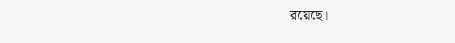রয়েছে।